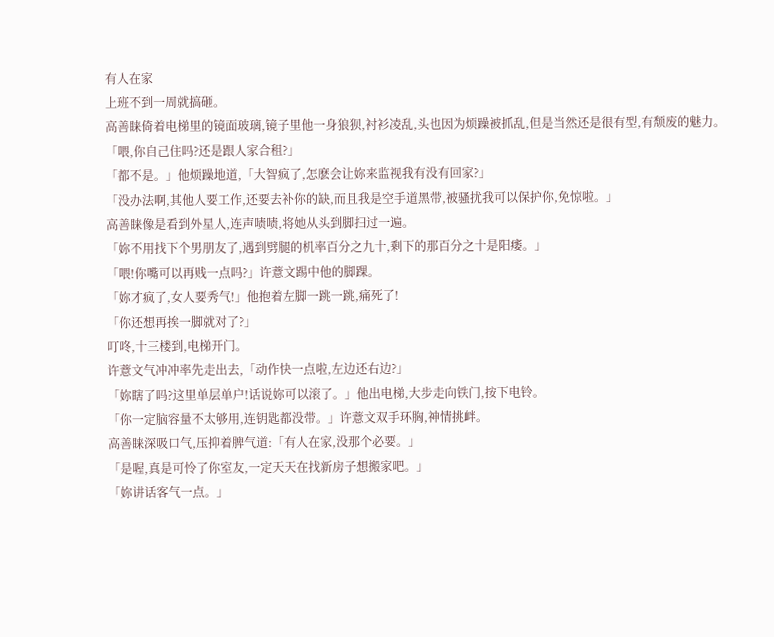有人在家
上班不到一周就搞砸。
高善睐倚着电梯里的镜面玻璃,镜子里他一身狼狈,衬衫凌乱,头也因为烦躁被抓乱,但是当然还是很有型,有颓废的魅力。
「喂,你自己住吗?还是跟人家合租?」
「都不是。」他烦躁地道,「大智疯了,怎麽会让妳来监视我有没有回家?」
「没办法啊,其他人要工作,还要去补你的缺,而且我是空手道黑带,被骚扰我可以保护你,免惊啦。」
高善睐像是看到外星人,连声啧啧,将她从头到脚扫过一遍。
「妳不用找下个男朋友了,遇到劈腿的机率百分之九十,剩下的那百分之十是阳痿。」
「喂!你嘴可以再贱一点吗?」许薏文踢中他的脚踝。
「妳才疯了,女人要秀气!」他抱着左脚一跳一跳,痛死了!
「你还想再挨一脚就对了?」
叮咚,十三楼到,电梯开门。
许薏文气冲冲率先走出去,「动作快一点啦,左边还右边?」
「妳瞎了吗?这里单层单户!话说妳可以滚了。」他出电梯,大步走向铁门,按下电铃。
「你一定脑容量不太够用,连钥匙都没带。」许薏文双手环胸,神情挑衅。
高善睐深吸口气,压抑着脾气道:「有人在家,没那个必要。」
「是喔,真是可怜了你室友,一定天天在找新房子想搬家吧。」
「妳讲话客气一点。」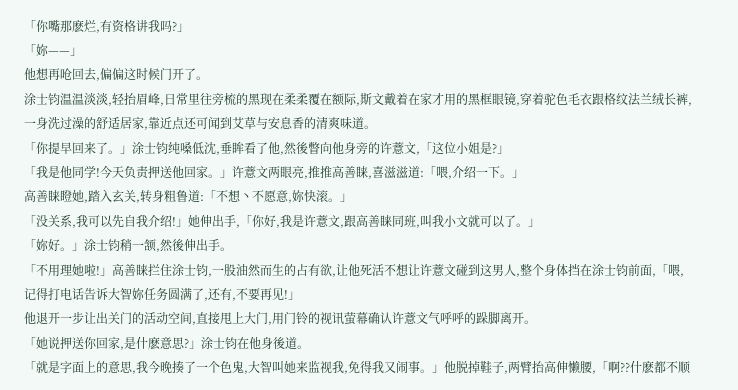「你嘴那麽烂,有资格讲我吗?」
「妳——」
他想再呛回去,偏偏这时候门开了。
涂士钧温温淡淡,轻抬眉峰,日常里往旁梳的黑现在柔柔覆在额际,斯文戴着在家才用的黑框眼镜,穿着驼色毛衣跟格纹法兰绒长裤,一身洗过澡的舒适居家,靠近点还可闻到艾草与安息香的清爽味道。
「你提早回来了。」涂士钧纯嗓低沈,垂眸看了他,然後瞥向他身旁的许薏文,「这位小姐是?」
「我是他同学!今天负责押送他回家。」许薏文两眼亮,推推高善睐,喜滋滋道:「喂,介绍一下。」
高善睐瞪她,踏入玄关,转身粗鲁道:「不想丶不愿意,妳快滚。」
「没关系,我可以先自我介绍!」她伸出手,「你好,我是许薏文,跟高善睐同班,叫我小文就可以了。」
「妳好。」涂士钧稍一颔,然後伸出手。
「不用理她啦!」高善睐拦住涂士钧,一股油然而生的占有欲,让他死活不想让许薏文碰到这男人,整个身体挡在涂士钧前面,「喂,记得打电话告诉大智妳任务圆满了,还有,不要再见!」
他退开一步让出关门的活动空间,直接甩上大门,用门铃的视讯萤幕确认许薏文气呼呼的跺脚离开。
「她说押送你回家,是什麽意思?」涂士钧在他身後道。
「就是字面上的意思,我今晚揍了一个色鬼,大智叫她来监视我,免得我又闹事。」他脱掉鞋子,两臂抬高伸懒腰,「啊??什麽都不顺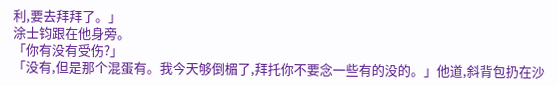利,要去拜拜了。」
涂士钧跟在他身旁。
「你有没有受伤?」
「没有,但是那个混蛋有。我今天够倒楣了,拜托你不要念一些有的没的。」他道,斜背包扔在沙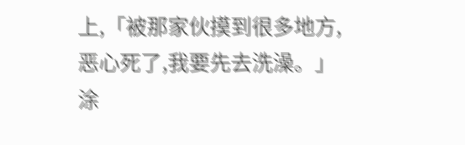上,「被那家伙摸到很多地方,恶心死了,我要先去洗澡。」
涂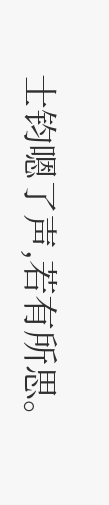士钧嗯了声,若有所思。